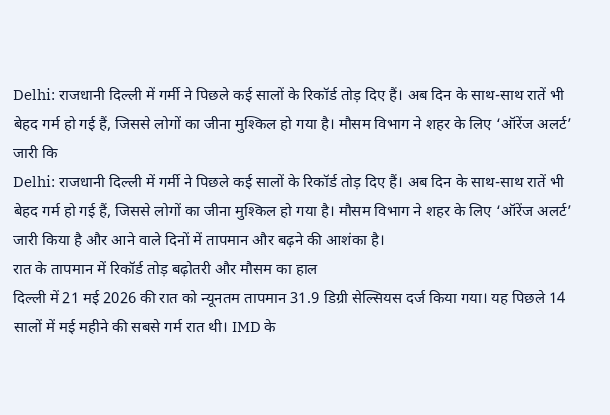Delhi: राजधानी दिल्ली में गर्मी ने पिछले कई सालों के रिकॉर्ड तोड़ दिए हैं। अब दिन के साथ-साथ रातें भी बेहद गर्म हो गई हैं, जिससे लोगों का जीना मुश्किल हो गया है। मौसम विभाग ने शहर के लिए ‘ऑरेंज अलर्ट’ जारी कि
Delhi: राजधानी दिल्ली में गर्मी ने पिछले कई सालों के रिकॉर्ड तोड़ दिए हैं। अब दिन के साथ-साथ रातें भी बेहद गर्म हो गई हैं, जिससे लोगों का जीना मुश्किल हो गया है। मौसम विभाग ने शहर के लिए ‘ऑरेंज अलर्ट’ जारी किया है और आने वाले दिनों में तापमान और बढ़ने की आशंका है।
रात के तापमान में रिकॉर्ड तोड़ बढ़ोतरी और मौसम का हाल
दिल्ली में 21 मई 2026 की रात को न्यूनतम तापमान 31.9 डिग्री सेल्सियस दर्ज किया गया। यह पिछले 14 सालों में मई महीने की सबसे गर्म रात थी। IMD के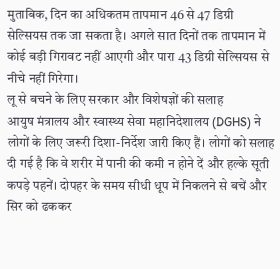मुताबिक, दिन का अधिकतम तापमान 46 से 47 डिग्री सेल्सियस तक जा सकता है। अगले सात दिनों तक तापमान में कोई बड़ी गिरावट नहीं आएगी और पारा 43 डिग्री सेल्सियस से नीचे नहीं गिरेगा।
लू से बचने के लिए सरकार और विशेषज्ञों की सलाह
आयुष मंत्रालय और स्वास्थ्य सेवा महानिदेशालय (DGHS) ने लोगों के लिए जरूरी दिशा-निर्देश जारी किए हैं। लोगों को सलाह दी गई है कि वे शरीर में पानी की कमी न होने दें और हल्के सूती कपड़े पहनें। दोपहर के समय सीधी धूप में निकलने से बचें और सिर को ढककर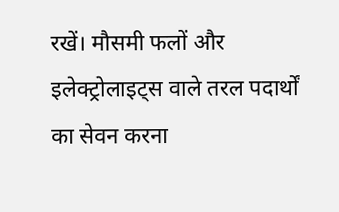रखें। मौसमी फलों और इलेक्ट्रोलाइट्स वाले तरल पदार्थों का सेवन करना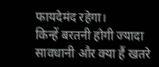फायदेमंद रहेगा।
किन्हें बरतनी होगी ज्यादा सावधानी और क्या हैं खतरे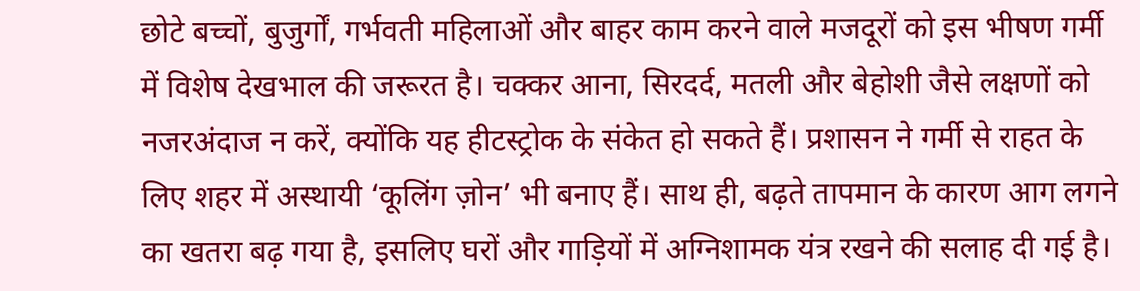छोटे बच्चों, बुजुर्गों, गर्भवती महिलाओं और बाहर काम करने वाले मजदूरों को इस भीषण गर्मी में विशेष देखभाल की जरूरत है। चक्कर आना, सिरदर्द, मतली और बेहोशी जैसे लक्षणों को नजरअंदाज न करें, क्योंकि यह हीटस्ट्रोक के संकेत हो सकते हैं। प्रशासन ने गर्मी से राहत के लिए शहर में अस्थायी ‘कूलिंग ज़ोन’ भी बनाए हैं। साथ ही, बढ़ते तापमान के कारण आग लगने का खतरा बढ़ गया है, इसलिए घरों और गाड़ियों में अग्निशामक यंत्र रखने की सलाह दी गई है।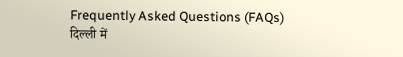Frequently Asked Questions (FAQs)
दिल्ली में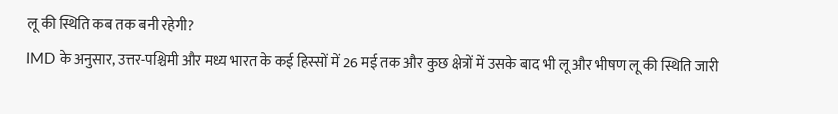लू की स्थिति कब तक बनी रहेगी?
IMD के अनुसार, उत्तर-पश्चिमी और मध्य भारत के कई हिस्सों में 26 मई तक और कुछ क्षेत्रों में उसके बाद भी लू और भीषण लू की स्थिति जारी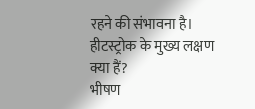रहने की संभावना है।
हीटस्ट्रोक के मुख्य लक्षण क्या हैं?
भीषण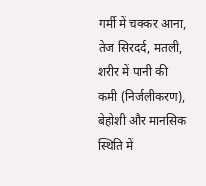गर्मी में चक्कर आना, तेज सिरदर्द, मतली, शरीर में पानी की कमी (निर्जलीकरण), बेहोशी और मानसिक स्थिति में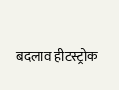बदलाव हीटस्ट्रोक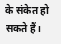के संकेत हो सकते हैं।